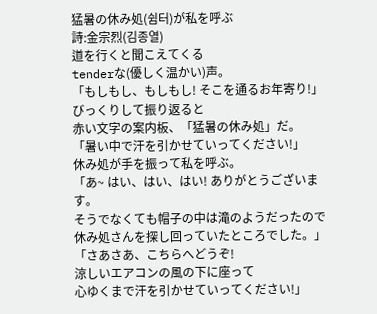猛暑の休み処(쉼터)が私を呼ぶ
詩:金宗烈(김종열)
道を行くと聞こえてくる
tenderな(優しく温かい)声。
「もしもし、もしもし! そこを通るお年寄り!」
びっくりして振り返ると
赤い文字の案内板、「猛暑の休み処」だ。
「暑い中で汗を引かせていってください!」
休み処が手を振って私を呼ぶ。
「あ~ はい、はい、はい! ありがとうございます。
そうでなくても帽子の中は滝のようだったので
休み処さんを探し回っていたところでした。」
「さあさあ、こちらへどうぞ!
涼しいエアコンの風の下に座って
心ゆくまで汗を引かせていってください!」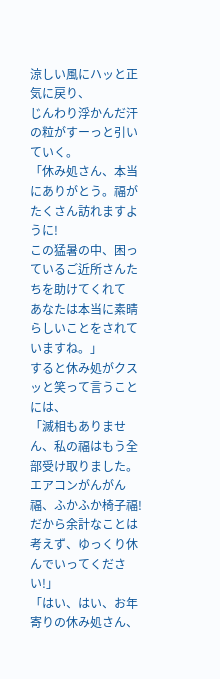涼しい風にハッと正気に戻り、
じんわり浮かんだ汗の粒がすーっと引いていく。
「休み処さん、本当にありがとう。福がたくさん訪れますように!
この猛暑の中、困っているご近所さんたちを助けてくれて
あなたは本当に素晴らしいことをされていますね。」
すると休み処がクスッと笑って言うことには、
「滅相もありません、私の福はもう全部受け取りました。
エアコンがんがん福、ふかふか椅子福!
だから余計なことは考えず、ゆっくり休んでいってください!」
「はい、はい、お年寄りの休み処さん、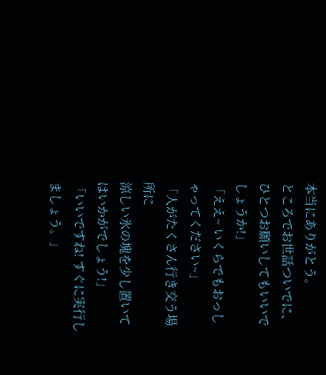本当にありがとう。
ところでお世話ついでに、ひとつお願いしてもいいでしょうか!」
「ええ~ いくらでもおっしゃってください~」
「人がたくさん行き交う場所に
涼しい氷の塊を少し置いてはいかがでしょう!」
「いいですね! すぐに実行しましょう。」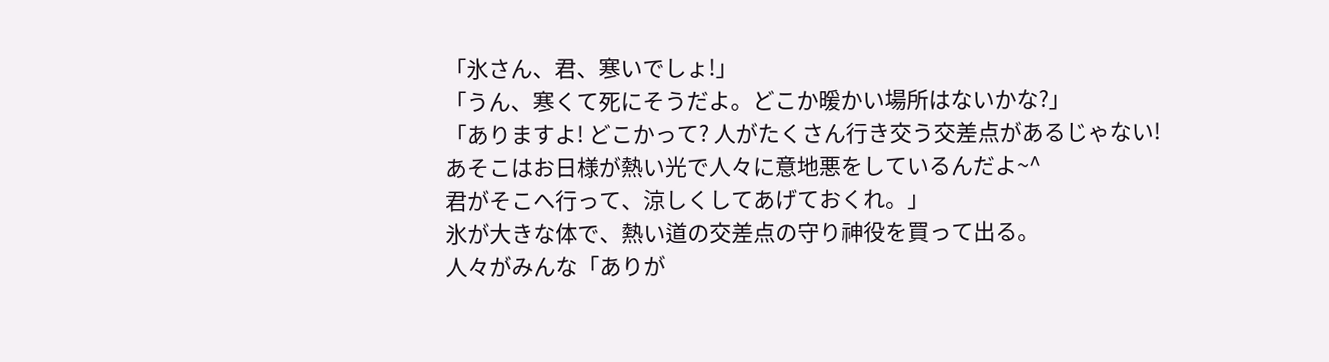「氷さん、君、寒いでしょ!」
「うん、寒くて死にそうだよ。どこか暖かい場所はないかな?」
「ありますよ! どこかって? 人がたくさん行き交う交差点があるじゃない!
あそこはお日様が熱い光で人々に意地悪をしているんだよ~^
君がそこへ行って、涼しくしてあげておくれ。」
氷が大きな体で、熱い道の交差点の守り神役を買って出る。
人々がみんな「ありが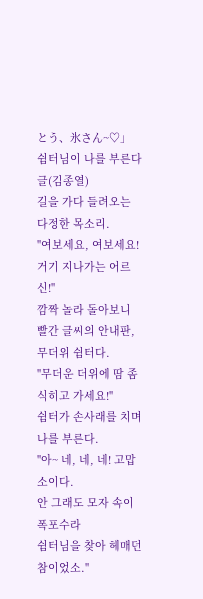とう、氷さん~♡」
쉼터님이 나를 부른다
글(김종열)
길을 가다 들려오는
다정한 목소리.
"여보세요, 여보세요! 거기 지나가는 어르신!"
깜짝 놀라 돌아보니
빨간 글씨의 안내판, 무더위 쉼터다.
"무더운 더위에 땀 좀 식히고 가세요!"
쉼터가 손사래를 치며 나를 부른다.
"아~ 네, 네, 네! 고맙소이다.
안 그래도 모자 속이 폭포수라
쉼터님을 찾아 헤매던 참이었소."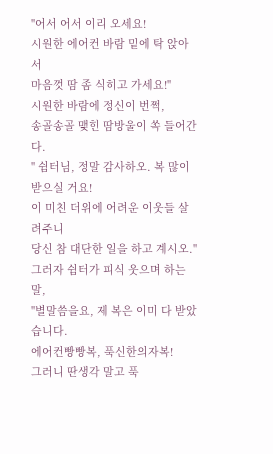"어서 어서 이리 오세요!
시원한 에어컨 바람 밑에 탁 앉아서
마음껏 땀 좀 식히고 가세요!"
시원한 바람에 정신이 번쩍,
송골송골 맺힌 땀방울이 쏙 들어간다.
" 쉼터님, 정말 감사하오. 복 많이 받으실 거요!
이 미친 더위에 어려운 이웃들 살려주니
당신 참 대단한 일을 하고 계시오."
그러자 쉼터가 피식 웃으며 하는 말,
"별말씀을요, 제 복은 이미 다 받았습니다.
에어컨빵빵복, 푹신한의자복!
그러니 딴생각 말고 푹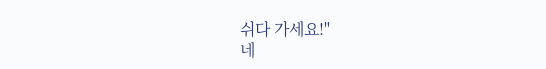쉬다 가세요!"
네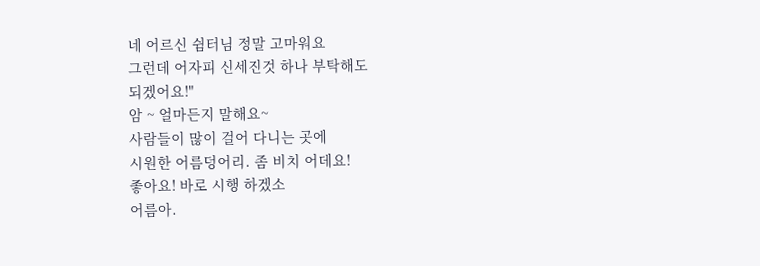네 어르신 쉼터님 정말 고마워요
그런데 어자피 신세진것 하나 부탁해도
되겠어요!"
암 ~ 얼마든지 말해요~
사람들이 많이 걸어 다니는 곳에
시원한 어름덩어리. 좀 비치 어데요!
좋아요! 바로 시행 하겠소
어름아.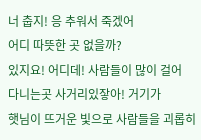너 춥지! 응 추워서 죽겠어
어디 따뜻한 곳 없을까?
있지요! 어디데! 사람들이 많이 걸어
다니는곳 사거리있잫아! 거기가
햇님이 뜨거운 빛으로 사람들을 괴롭히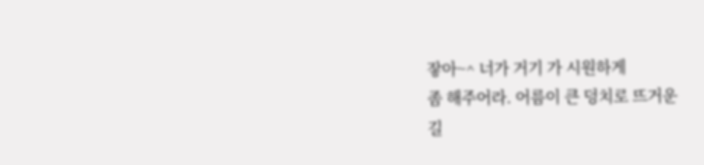잫아~^ 너가 거기 가 시원하게
좀 해주어라. 어름이 큰 덩치로 뜨거운
길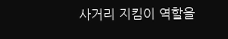사거리 지킴이 역할을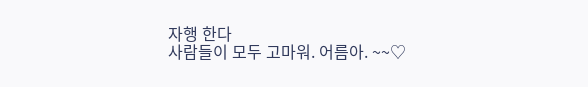자행 한다
사람들이 모두 고마워. 어름아. ~~♡